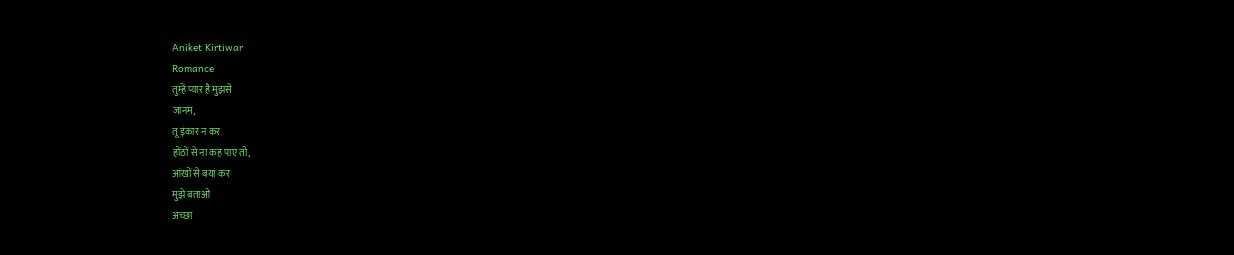Aniket Kirtiwar
Romance
तुम्हें प्यार है मुझसे
जानम,
तू इंकार न कर
होंठों से ना कह पाए तो,
आंखों से बयां कर
मुझे बताओ
अच्छा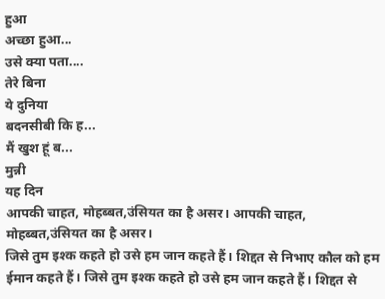हुआ
अच्छा हुआ...
उसे क्या पता....
तेरे बिना
ये दुनिया
बदनसीबी कि ह...
मैं खुश हूं ब...
मुन्नी
यह दिन
आपकी चाहत, मोहब्बत,उंसियत का है असर। आपकी चाहत, मोहब्बत,उंसियत का है असर।
जिसे तुम इश्क कहते हो उसे हम जान कहते हैं। शिद्दत से निभाए कौल को हम ईमान कहते हैं। जिसे तुम इश्क कहते हो उसे हम जान कहते हैं। शिद्दत से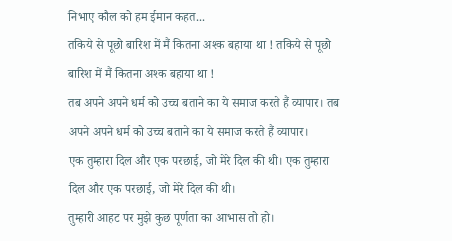निभाए कौल को हम ईमान कहत...
तकिये से पूछो बारिश में मैं कितना अश्क बहाया था ! तकिये से पूछो बारिश में मैं कितना अश्क बहाया था !
तब अपने अपने धर्म को उच्च बताने का ये समाज करते हैं व्यापार। तब अपने अपने धर्म को उच्च बताने का ये समाज करते हैं व्यापार।
एक तुम्हारा दिल और एक परछाई, जो मेरे दिल की थी। एक तुम्हारा दिल और एक परछाई, जो मेरे दिल की थी।
तुम्हारी आहट पर मुझे कुछ पूर्णता का आभास तो हो।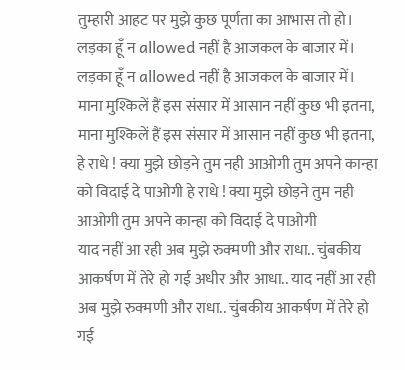तुम्हारी आहट पर मुझे कुछ पूर्णता का आभास तो हो।
लड़का हूँ न allowed नहीं है आजकल के बाजार में। लड़का हूँ न allowed नहीं है आजकल के बाजार में।
माना मुश्किलें हैं इस संसार में आसान नहीं कुछ भी इतना, माना मुश्किलें हैं इस संसार में आसान नहीं कुछ भी इतना,
हे राधे ! क्या मुझे छोड़ने तुम नही आओगी तुम अपने कान्हा को विदाई दे पाओगी हे राधे ! क्या मुझे छोड़ने तुम नही आओगी तुम अपने कान्हा को विदाई दे पाओगी
याद नहीं आ रही अब मुझे रुक्मणी और राधा.. चुंबकीय आकर्षण में तेरे हो गई अधीर और आधा.. याद नहीं आ रही अब मुझे रुक्मणी और राधा.. चुंबकीय आकर्षण में तेरे हो गई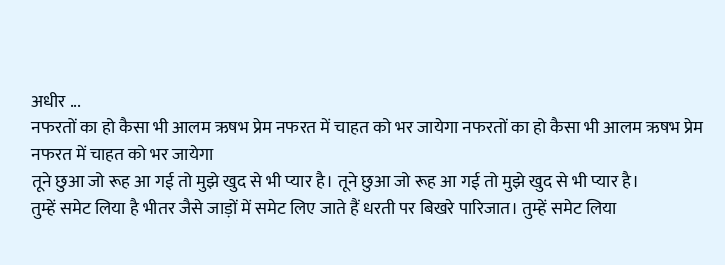अधीर ...
नफरतों का हो कैसा भी आलम ऋषभ प्रेम नफरत में चाहत को भर जायेगा नफरतों का हो कैसा भी आलम ऋषभ प्रेम नफरत में चाहत को भर जायेगा
तूने छुआ जो रूह आ गई तो मुझे खुद से भी प्यार है। तूने छुआ जो रूह आ गई तो मुझे खुद से भी प्यार है।
तुम्हें समेट लिया है भीतर जैसे जाड़ों में समेट लिए जाते हैं धरती पर बिखरे पारिजात। तुम्हें समेट लिया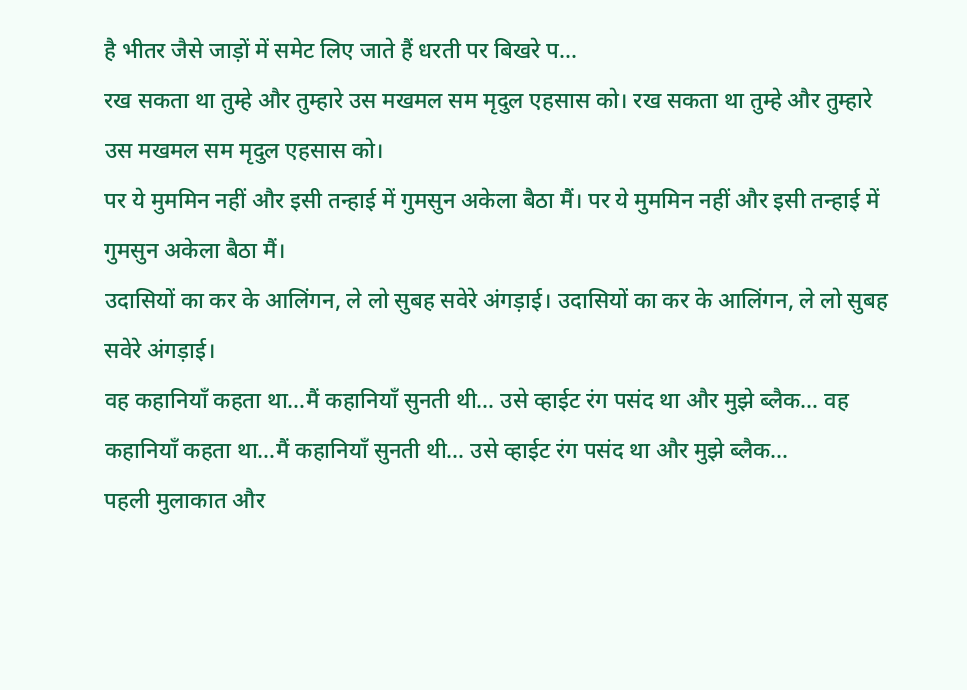है भीतर जैसे जाड़ों में समेट लिए जाते हैं धरती पर बिखरे प...
रख सकता था तुम्हे और तुम्हारे उस मखमल सम मृदुल एहसास को। रख सकता था तुम्हे और तुम्हारे उस मखमल सम मृदुल एहसास को।
पर ये मुममिन नहीं और इसी तन्हाई में गुमसुन अकेला बैठा मैं। पर ये मुममिन नहीं और इसी तन्हाई में गुमसुन अकेला बैठा मैं।
उदासियों का कर के आलिंगन, ले लो सुबह सवेरे अंगड़ाई। उदासियों का कर के आलिंगन, ले लो सुबह सवेरे अंगड़ाई।
वह कहानियाँ कहता था…मैं कहानियाँ सुनती थी… उसे व्हाईट रंग पसंद था और मुझे ब्लैक… वह कहानियाँ कहता था…मैं कहानियाँ सुनती थी… उसे व्हाईट रंग पसंद था और मुझे ब्लैक...
पहली मुलाकात और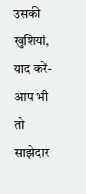उसकी खुशियां, याद करें-आप भी तो साझेदार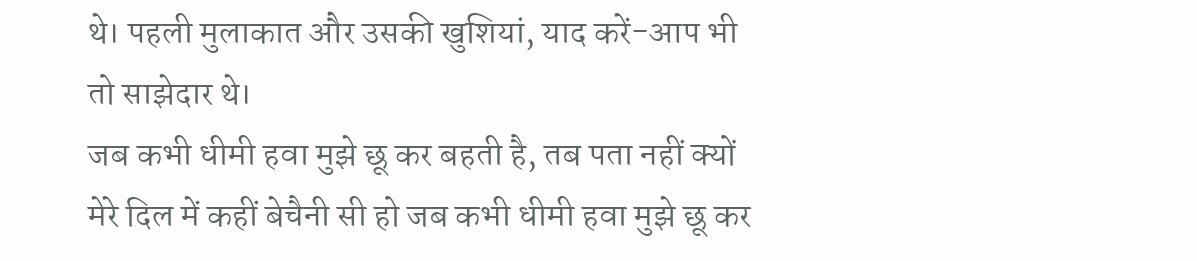थे। पहली मुलाकात और उसकी खुशियां, याद करें-आप भी तो साझेदार थे।
जब कभी धीमी हवा मुझे छू कर बहती है, तब पता नहीं क्यों मेरे दिल में कहीं बेचैनी सी हो जब कभी धीमी हवा मुझे छू कर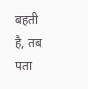बहती है, तब पता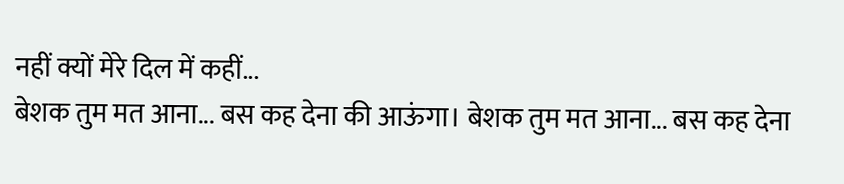नहीं क्यों मेरे दिल में कहीं...
बेशक तुम मत आना... बस कह देना की आऊंगा। बेशक तुम मत आना... बस कह देना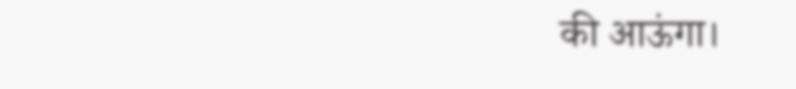की आऊंगा।